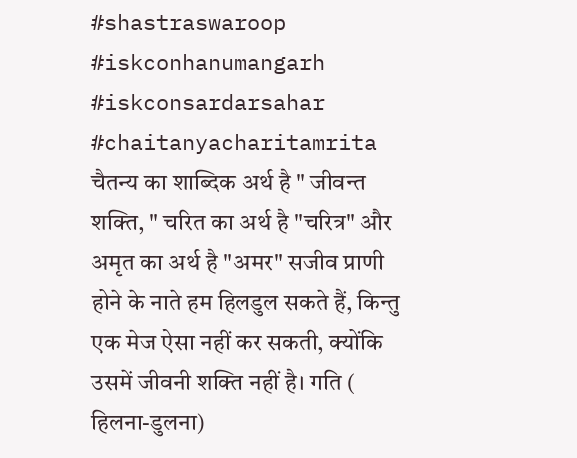#shastraswaroop #iskconhanumangarh #iskconsardarsahar #chaitanyacharitamrita चैतन्य का शाब्दिक अर्थ है " जीवन्त शक्ति, " चरित का अर्थ है "चरित्र" और अमृत का अर्थ है "अमर" सजीव प्राणी होने के नाते हम हिलडुल सकते हैं, किन्तु एक मेज ऐसा नहीं कर सकती, क्योंकि उसमें जीवनी शक्ति नहीं है। गति ( हिलना-डुलना)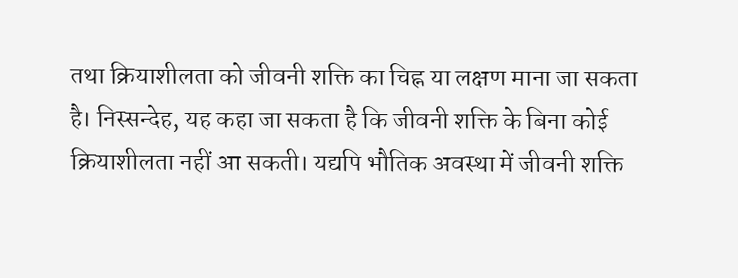तथा क्रियाशीलता को जीवनी शक्ति का चिह्न या लक्षण माना जा सकता है। निस्सन्देह, यह कहा जा सकता है कि जीवनी शक्ति के बिना कोई क्रियाशीलता नहीं आ सकती। यद्यपि भौतिक अवस्था में जीवनी शक्ति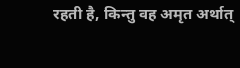रहती है, किन्तु वह अमृत अर्थात्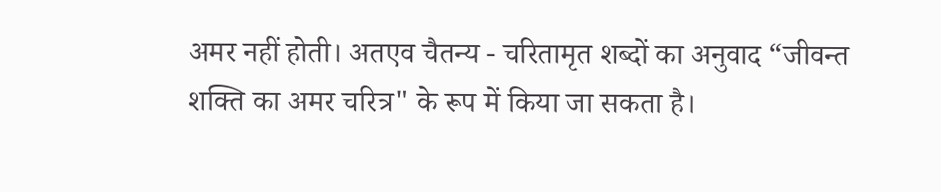अमर नहीं होती। अतएव चैतन्य - चरितामृत शब्दों का अनुवाद “जीवन्त शक्ति का अमर चरित्र" के रूप में किया जा सकता है।